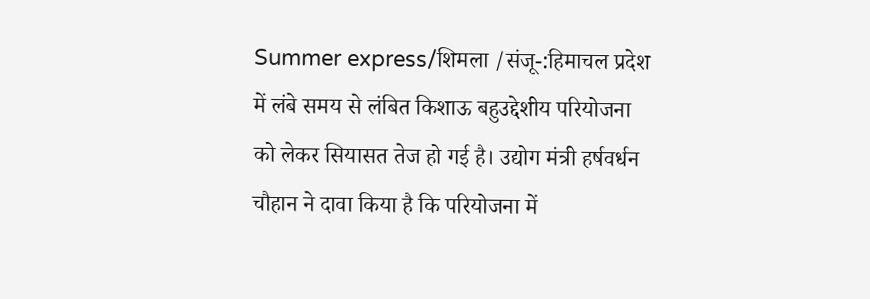Summer express/शिमला /संजू-:हिमाचल प्रदेश में लंबे समय से लंबित किशाऊ बहुउद्देशीय परियोजना को लेकर सियासत तेज हो गई है। उद्योग मंत्री हर्षवर्धन चौहान ने दावा किया है कि परियोजना में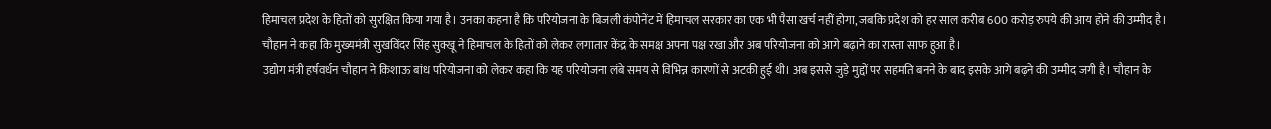हिमाचल प्रदेश के हितों को सुरक्षित किया गया है। उनका कहना है कि परियोजना के बिजली कंपोनेंट में हिमाचल सरकार का एक भी पैसा खर्च नहीं होगा, जबकि प्रदेश को हर साल करीब 600 करोड़ रुपये की आय होने की उम्मीद है। चौहान ने कहा कि मुख्यमंत्री सुखविंदर सिंह सुक्खू ने हिमाचल के हितों को लेकर लगातार केंद्र के समक्ष अपना पक्ष रखा और अब परियोजना को आगे बढ़ाने का रास्ता साफ हुआ है।
उद्योग मंत्री हर्षवर्धन चौहान ने किशाऊ बांध परियोजना को लेकर कहा कि यह परियोजना लंबे समय से विभिन्न कारणों से अटकी हुई थी। अब इससे जुड़े मुद्दों पर सहमति बनने के बाद इसके आगे बढ़ने की उम्मीद जगी है। चौहान के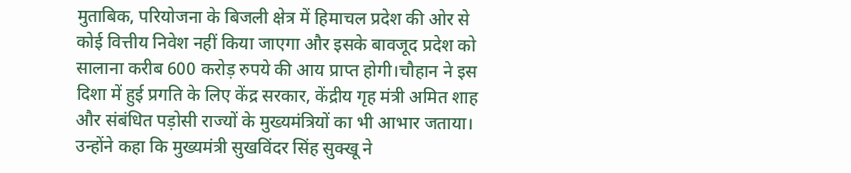मुताबिक, परियोजना के बिजली क्षेत्र में हिमाचल प्रदेश की ओर से कोई वित्तीय निवेश नहीं किया जाएगा और इसके बावजूद प्रदेश को सालाना करीब 600 करोड़ रुपये की आय प्राप्त होगी।चौहान ने इस दिशा में हुई प्रगति के लिए केंद्र सरकार, केंद्रीय गृह मंत्री अमित शाह और संबंधित पड़ोसी राज्यों के मुख्यमंत्रियों का भी आभार जताया। उन्होंने कहा कि मुख्यमंत्री सुखविंदर सिंह सुक्खू ने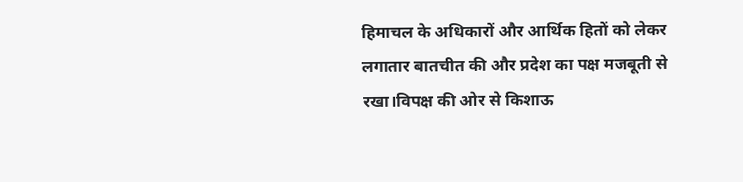हिमाचल के अधिकारों और आर्थिक हितों को लेकर लगातार बातचीत की और प्रदेश का पक्ष मजबूती से रखा।विपक्ष की ओर से किशाऊ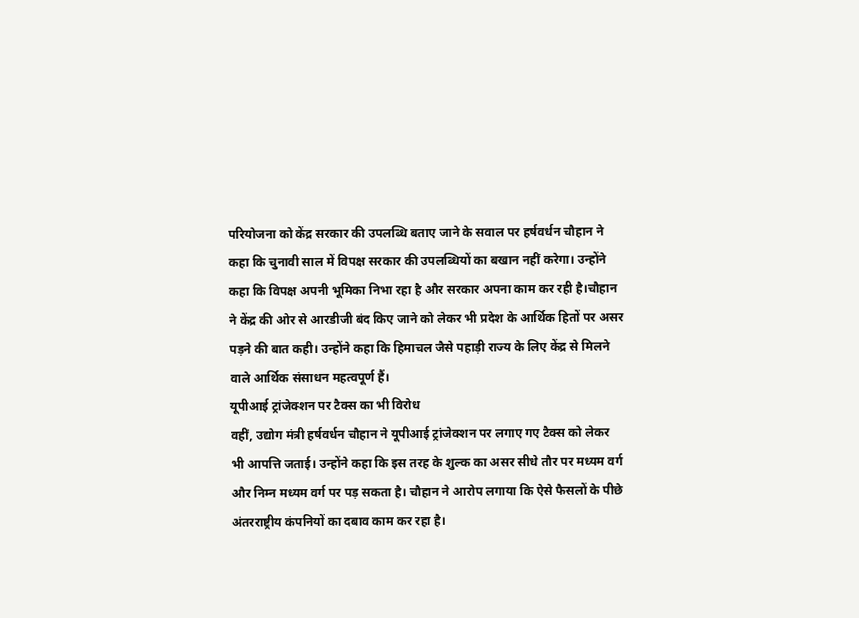परियोजना को केंद्र सरकार की उपलब्धि बताए जाने के सवाल पर हर्षवर्धन चौहान ने कहा कि चुनावी साल में विपक्ष सरकार की उपलब्धियों का बखान नहीं करेगा। उन्होंने कहा कि विपक्ष अपनी भूमिका निभा रहा है और सरकार अपना काम कर रही है।चौहान ने केंद्र की ओर से आरडीजी बंद किए जाने को लेकर भी प्रदेश के आर्थिक हितों पर असर पड़ने की बात कही। उन्होंने कहा कि हिमाचल जैसे पहाड़ी राज्य के लिए केंद्र से मिलने वाले आर्थिक संसाधन महत्वपूर्ण हैं।
यूपीआई ट्रांजेक्शन पर टैक्स का भी विरोध
वहीं, उद्योग मंत्री हर्षवर्धन चौहान ने यूपीआई ट्रांजेक्शन पर लगाए गए टैक्स को लेकर भी आपत्ति जताई। उन्होंने कहा कि इस तरह के शुल्क का असर सीधे तौर पर मध्यम वर्ग और निम्न मध्यम वर्ग पर पड़ सकता है। चौहान ने आरोप लगाया कि ऐसे फैसलों के पीछे अंतरराष्ट्रीय कंपनियों का दबाव काम कर रहा है।